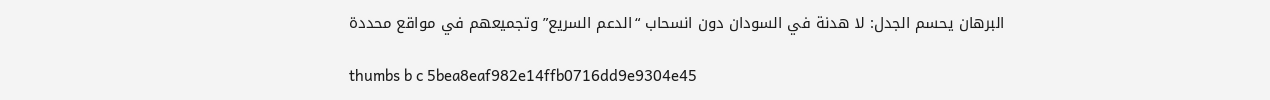البرهان يحسم الجدل: لا هدنة في السودان دون انسحاب “الدعم السريع” وتجميعهم في مواقع محددة

thumbs b c 5bea8eaf982e14ffb0716dd9e9304e45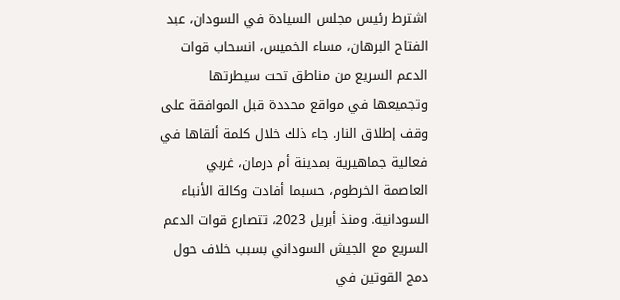اشترط رئيس مجلس السيادة في السودان، عبد الفتاح البرهان، مساء الخميس، انسحاب قوات الدعم السريع من مناطق تحت سيطرتها وتجميعها في مواقع محددة قبل الموافقة على وقف إطلاق النار. جاء ذلك خلال كلمة ألقاها في فعالية جماهيرية بمدينة أم درمان، غربي العاصمة الخرطوم، حسبما أفادت وكالة الأنباء السودانية. ومنذ أبريل 2023، تتصارع قوات الدعم السريع مع الجيش السوداني بسبب خلاف حول دمج القوتين في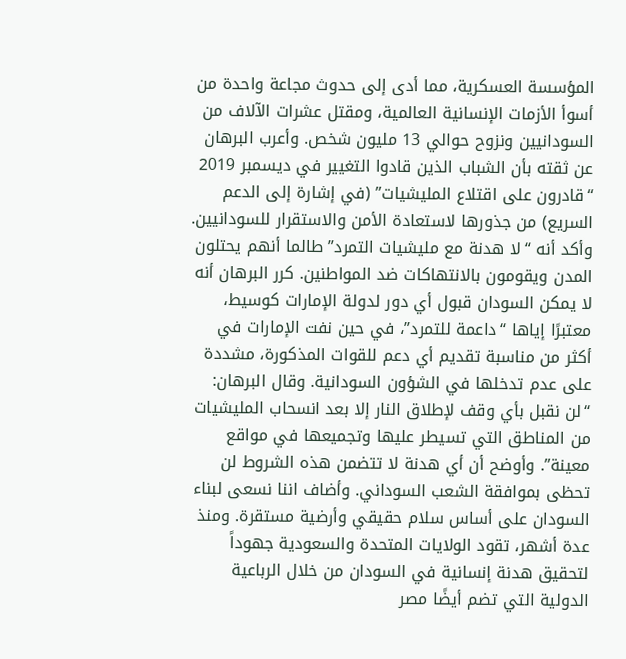المؤسسة العسكرية، مما أدى إلى حدوث مجاعة واحدة من أسوأ الأزمات الإنسانية العالمية، ومقتل عشرات الآلاف من السودانيين ونزوح حوالي 13 مليون شخص. وأعرب البرهان عن ثقته بأن الشباب الذين قادوا التغيير في ديسمبر 2019 “قادرون على اقتلاع المليشيات” (في إشارة إلى الدعم السريع) من جذورها لاستعادة الأمن والاستقرار للسودانيين. وأكد أنه “لا هدنة مع مليشيات التمرد” طالما أنهم يحتلون المدن ويقومون بالانتهاكات ضد المواطنين. كرر البرهان أنه لا يمكن السودان قبول أي دور لدولة الإمارات كوسيط، معتبرًا إياها “داعمة للتمرد”، في حين نفت الإمارات في أكثر من مناسبة تقديم أي دعم للقوات المذكورة، مشددة على عدم تدخلها في الشؤون السودانية. وقال البرهان: “لن نقبل بأي وقف لإطلاق النار إلا بعد انسحاب المليشيات من المناطق التي تسيطر عليها وتجميعها في مواقع معينة”. وأوضح أن أي هدنة لا تتضمن هذه الشروط لن تحظى بموافقة الشعب السوداني. وأضاف اننا نسعى لبناء السودان على أساس سلام حقيقي وأرضية مستقرة. ومنذ عدة أشهر، تقود الولايات المتحدة والسعودية جهوداً لتحقيق هدنة إنسانية في السودان من خلال الرباعية الدولية التي تضم أيضًا مصر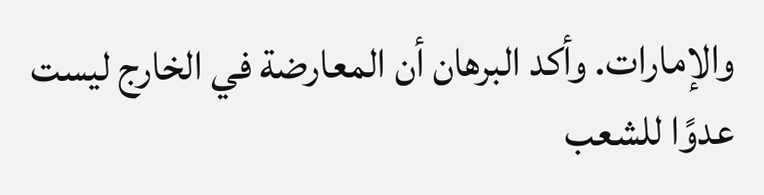والإمارات. وأكد البرهان أن المعارضة في الخارج ليست عدوًا للشعب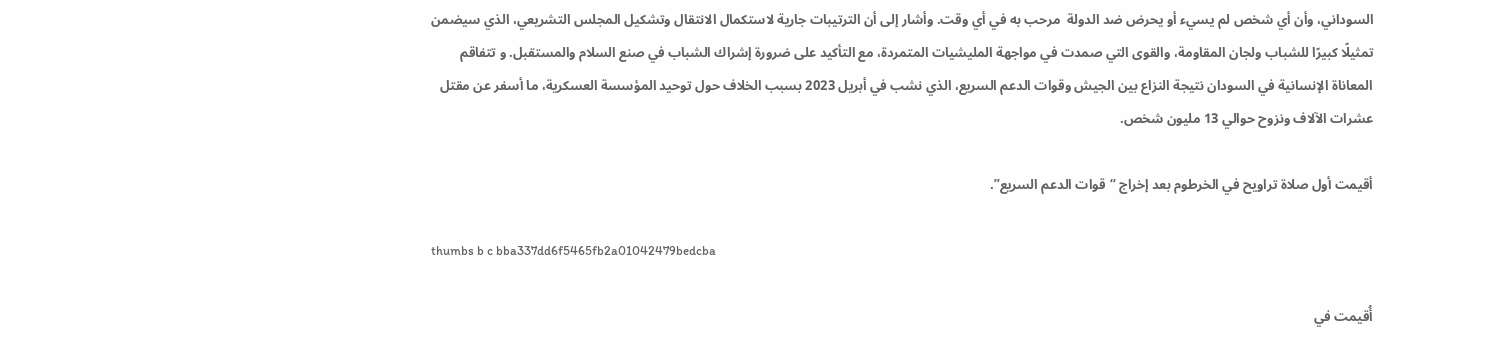السوداني، وأن أي شخص لم يسيء أو يحرض ضد الدولة  مرحب به في أي وقت. وأشار إلى أن الترتيبات جارية لاستكمال الانتقال وتشكيل المجلس التشريعي، الذي سيضمن تمثيلًا كبيرًا للشباب ولجان المقاومة، والقوى التي صمدت في مواجهة المليشيات المتمردة، مع التأكيد على ضرورة إشراك الشباب في صنع السلام والمستقبل. و تتفاقم المعاناة الإنسانية في السودان نتيجة النزاع بين الجيش وقوات الدعم السريع، الذي نشب في أبريل 2023 بسبب الخلاف حول توحيد المؤسسة العسكرية، ما أسفر عن مقتل عشرات الآلاف ونزوح حوالي 13 مليون شخص.

أقيمت أول صلاة تراويح في الخرطوم بعد إخراج “قوات الدعم السريع”.

thumbs b c bba337dd6f5465fb2a01042479bedcba

أُقيمت في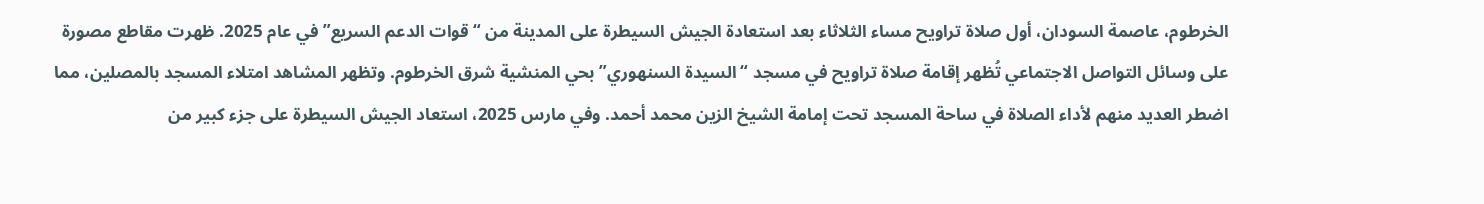الخرطوم، عاصمة السودان، أول صلاة تراويح مساء الثلاثاء بعد استعادة الجيش السيطرة على المدينة من “قوات الدعم السريع” في عام 2025. ظهرت مقاطع مصورة على وسائل التواصل الاجتماعي تُظهر إقامة صلاة تراويح في مسجد “السيدة السنهوري” بحي المنشية شرق الخرطوم. وتظهر المشاهد امتلاء المسجد بالمصلين، مما اضطر العديد منهم لأداء الصلاة في ساحة المسجد تحت إمامة الشيخ الزين محمد أحمد. وفي مارس 2025، استعاد الجيش السيطرة على جزء كبير من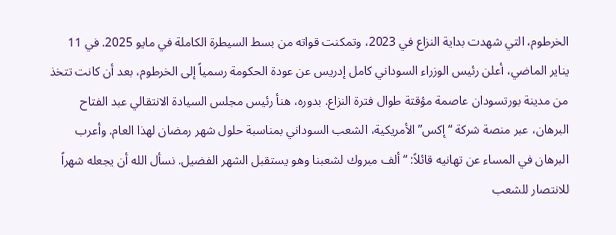الخرطوم، التي شهدت بداية النزاع في 2023، وتمكنت قواته من بسط السيطرة الكاملة في مايو 2025. في 11 يناير الماضي، أعلن رئيس الوزراء السوداني كامل إدريس عن عودة الحكومة رسمياً إلى الخرطوم، بعد أن كانت تتخذ من مدينة بورتسودان عاصمة مؤقتة طوال فترة النزاع. بدوره، هنأ رئيس مجلس السيادة الانتقالي عبد الفتاح البرهان، عبر منصة شركة “إكس” الأمريكية، الشعب السوداني بمناسبة حلول شهر رمضان لهذا العام. وأعرب البرهان في المساء عن تهانيه قائلاً: “ألف مبروك لشعبنا وهو يستقبل الشهر الفضيل. نسأل الله أن يجعله شهراً للانتصار للشعب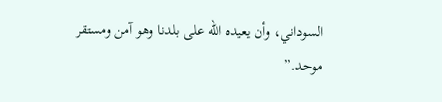السوداني، وأن يعيده الله على بلدنا وهو آمن ومستقر موحد.”